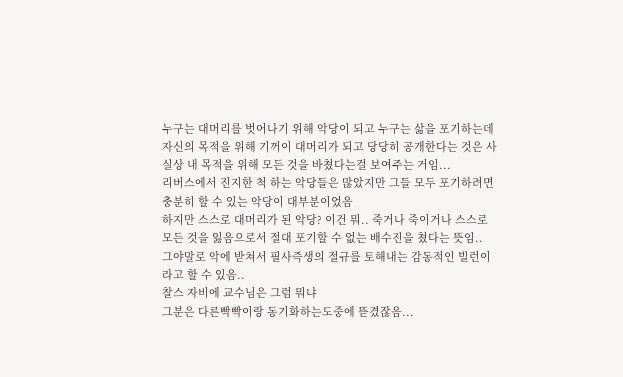누구는 대머리를 벗어나기 위해 악당이 되고 누구는 삶을 포기하는데
자신의 목적을 위해 기꺼이 대머리가 되고 당당히 공개한다는 것은 사실상 내 목적을 위해 모든 것을 바쳤다는걸 보여주는 거임...
리버스에서 진지한 척 하는 악당들은 많았지만 그들 모두 포기하려면 충분히 할 수 있는 악당이 대부분이었음
하지만 스스로 대머리가 된 악당? 이건 뭐.. 죽거나 죽이거나 스스로 모든 것을 잃음으로서 절대 포기할 수 없는 배수진을 쳤다는 뜻임..
그야말로 악에 받쳐서 필사즉생의 절규를 토해내는 감동적인 빌런이라고 할 수 있음..
찰스 자비에 교수님은 그럼 뭐냐
그분은 다른빡빡이랑 동기화하는도중에 뜯겼잖음...